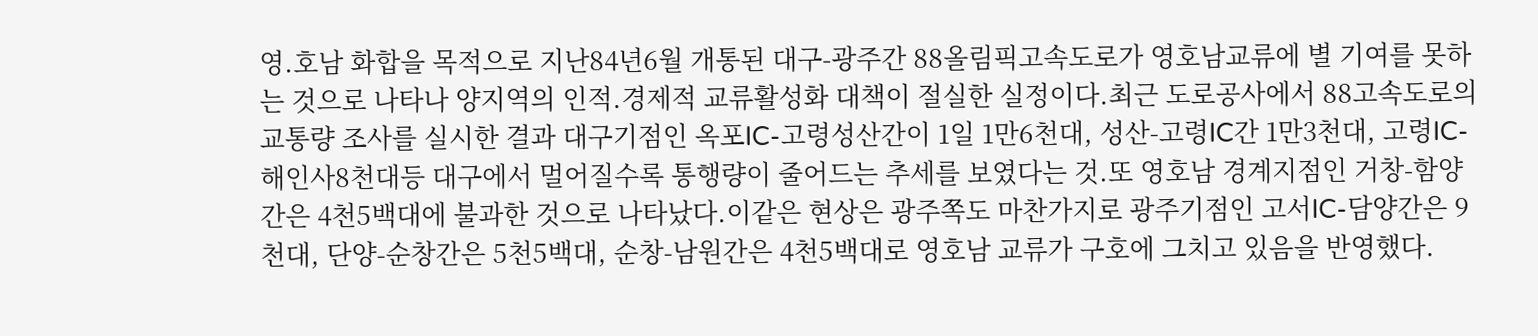영.호남 화합을 목적으로 지난84년6월 개통된 대구-광주간 88올림픽고속도로가 영호남교류에 별 기여를 못하는 것으로 나타나 양지역의 인적.경제적 교류활성화 대책이 절실한 실정이다.최근 도로공사에서 88고속도로의 교통량 조사를 실시한 결과 대구기점인 옥포IC-고령성산간이 1일 1만6천대, 성산-고령IC간 1만3천대, 고령IC-해인사8천대등 대구에서 멀어질수록 통행량이 줄어드는 추세를 보였다는 것.또 영호남 경계지점인 거창-함양간은 4천5백대에 불과한 것으로 나타났다.이같은 현상은 광주쪽도 마찬가지로 광주기점인 고서IC-담양간은 9천대, 단양-순창간은 5천5백대, 순창-남원간은 4천5백대로 영호남 교류가 구호에 그치고 있음을 반영했다.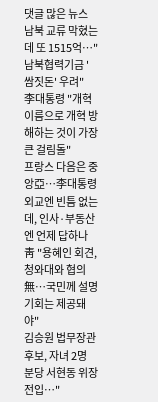댓글 많은 뉴스
남북 교류 막혔는데 또 1515억…"남북협력기금 '쌈짓돈' 우려"
李대통령 "개혁 이름으로 개혁 방해하는 것이 가장 큰 걸림돌"
프랑스 다음은 중앙亞…李대통령 외교엔 빈틈 없는데, 인사·부동산엔 언제 답하나
靑 "용혜인 회견, 청와대와 협의 無…국민께 설명 기회는 제공돼야"
김승원 법무장관 후보, 자녀 2명 분당 서현동 위장전입…"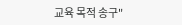교육 목적 송구"